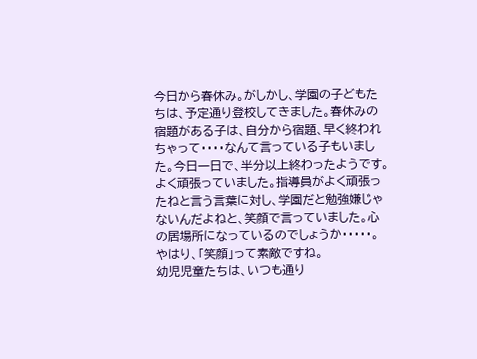今日から春休み。がしかし、学園の子どもたちは、予定通り登校してきました。春休みの宿題がある子は、自分から宿題、早く終われちゃって・・・・なんて言っている子もいました。今日一日で、半分以上終わったようです。よく頑張っていました。指導員がよく頑張ったねと言う言葉に対し、学園だと勉強嫌じゃないんだよねと、笑顔で言っていました。心の居場所になっているのでしょうか・・・・・。やはり、「笑顔」って素敵ですね。
幼児児童たちは、いつも通り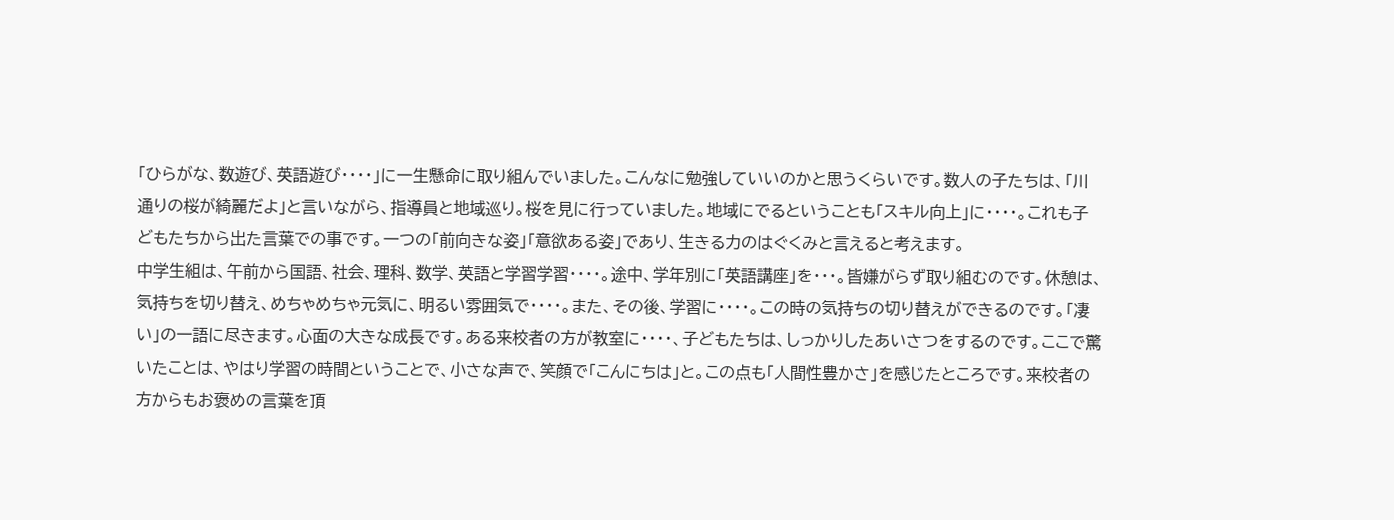「ひらがな、数遊び、英語遊び・・・・」に一生懸命に取り組んでいました。こんなに勉強していいのかと思うくらいです。数人の子たちは、「川通りの桜が綺麗だよ」と言いながら、指導員と地域巡り。桜を見に行っていました。地域にでるということも「スキル向上」に・・・・。これも子どもたちから出た言葉での事です。一つの「前向きな姿」「意欲ある姿」であり、生きる力のはぐくみと言えると考えます。
中学生組は、午前から国語、社会、理科、数学、英語と学習学習・・・・。途中、学年別に「英語講座」を・・・。皆嫌がらず取り組むのです。休憩は、気持ちを切り替え、めちゃめちゃ元気に、明るい雰囲気で・・・・。また、その後、学習に・・・・。この時の気持ちの切り替えができるのです。「凄い」の一語に尽きます。心面の大きな成長です。ある来校者の方が教室に・・・・、子どもたちは、しっかりしたあいさつをするのです。ここで驚いたことは、やはり学習の時間ということで、小さな声で、笑顔で「こんにちは」と。この点も「人間性豊かさ」を感じたところです。来校者の方からもお褒めの言葉を頂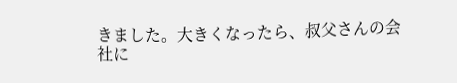きました。大きくなったら、叔父さんの会社に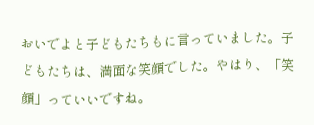おいでよと子どもたちもに言っていました。子どもたちは、満面な笑顔でした。やはり、「笑顔」っていいですね。